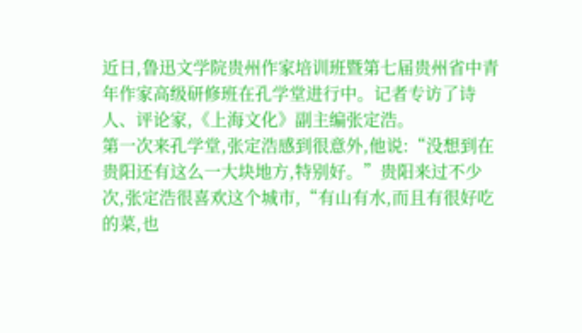近日,鲁迅文学院贵州作家培训班暨第七届贵州省中青年作家高级研修班在孔学堂进行中。记者专访了诗人、评论家,《上海文化》副主编张定浩。
第一次来孔学堂,张定浩感到很意外,他说:“没想到在贵阳还有这么一大块地方,特别好。”贵阳来过不少次,张定浩很喜欢这个城市,“有山有水,而且有很好吃的菜,也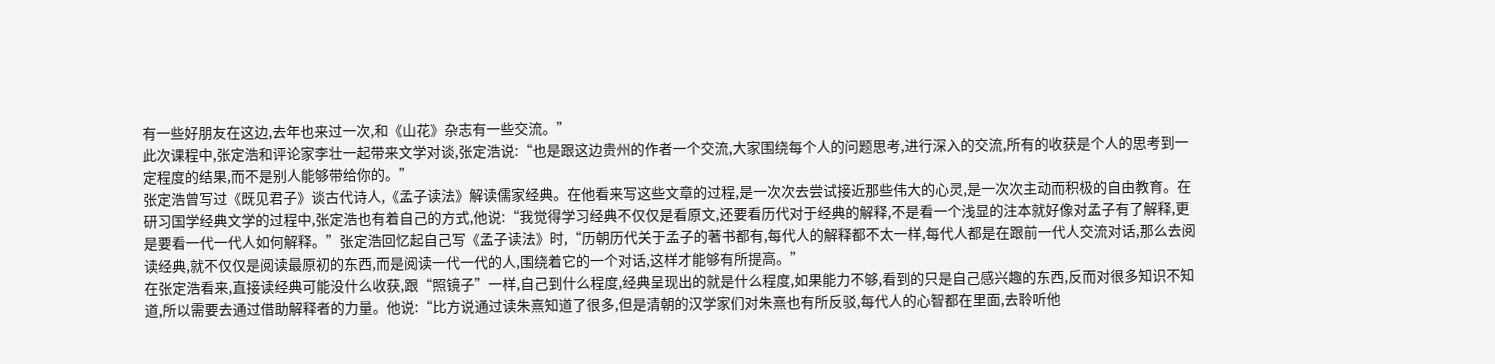有一些好朋友在这边,去年也来过一次,和《山花》杂志有一些交流。”
此次课程中,张定浩和评论家李壮一起带来文学对谈,张定浩说:“也是跟这边贵州的作者一个交流,大家围绕每个人的问题思考,进行深入的交流,所有的收获是个人的思考到一定程度的结果,而不是别人能够带给你的。”
张定浩曾写过《既见君子》谈古代诗人,《孟子读法》解读儒家经典。在他看来写这些文章的过程,是一次次去尝试接近那些伟大的心灵,是一次次主动而积极的自由教育。在研习国学经典文学的过程中,张定浩也有着自己的方式,他说:“我觉得学习经典不仅仅是看原文,还要看历代对于经典的解释,不是看一个浅显的注本就好像对孟子有了解释,更是要看一代一代人如何解释。”张定浩回忆起自己写《孟子读法》时,“历朝历代关于孟子的著书都有,每代人的解释都不太一样,每代人都是在跟前一代人交流对话,那么去阅读经典,就不仅仅是阅读最原初的东西,而是阅读一代一代的人,围绕着它的一个对话,这样才能够有所提高。”
在张定浩看来,直接读经典可能没什么收获,跟“照镜子”一样,自己到什么程度,经典呈现出的就是什么程度,如果能力不够,看到的只是自己感兴趣的东西,反而对很多知识不知道,所以需要去通过借助解释者的力量。他说:“比方说通过读朱熹知道了很多,但是清朝的汉学家们对朱熹也有所反驳,每代人的心智都在里面,去聆听他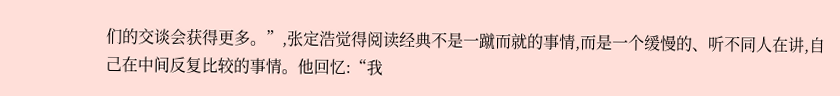们的交谈会获得更多。”,张定浩觉得阅读经典不是一蹴而就的事情,而是一个缓慢的、听不同人在讲,自己在中间反复比较的事情。他回忆:“我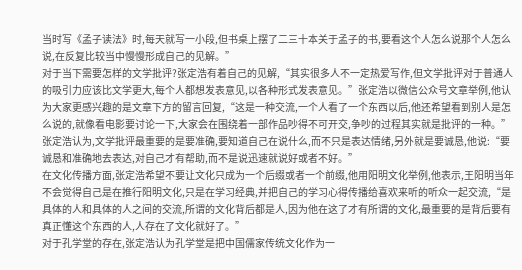当时写《孟子读法》时,每天就写一小段,但书桌上摆了二三十本关于孟子的书,要看这个人怎么说那个人怎么说,在反复比较当中慢慢形成自己的见解。”
对于当下需要怎样的文学批评?张定浩有着自己的见解,“其实很多人不一定热爱写作,但文学批评对于普通人的吸引力应该比文学更大,每个人都想发表意见,以各种形式发表意见。”张定浩以微信公众号文章举例,他认为大家更感兴趣的是文章下方的留言回复,“这是一种交流,一个人看了一个东西以后,他还希望看到别人是怎么说的,就像看电影要讨论一下,大家会在围绕着一部作品吵得不可开交,争吵的过程其实就是批评的一种。”张定浩认为,文学批评最重要的是要准确,要知道自己在说什么,而不只是表达情绪,另外就是要诚恳,他说:“要诚恳和准确地去表达,对自己才有帮助,而不是说迅速就说好或者不好。”
在文化传播方面,张定浩希望不要让文化只成为一个后缀或者一个前缀,他用阳明文化举例,他表示,王阳明当年不会觉得自己是在推行阳明文化,只是在学习经典,并把自己的学习心得传播给喜欢来听的听众一起交流,“是具体的人和具体的人之间的交流,所谓的文化背后都是人,因为他在这了才有所谓的文化,最重要的是背后要有真正懂这个东西的人,人存在了文化就好了。”
对于孔学堂的存在,张定浩认为孔学堂是把中国儒家传统文化作为一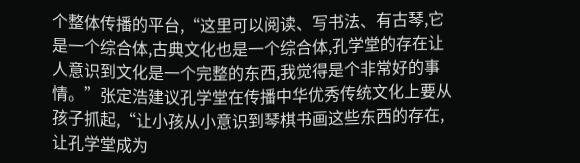个整体传播的平台,“这里可以阅读、写书法、有古琴,它是一个综合体,古典文化也是一个综合体,孔学堂的存在让人意识到文化是一个完整的东西,我觉得是个非常好的事情。”张定浩建议孔学堂在传播中华优秀传统文化上要从孩子抓起,“让小孩从小意识到琴棋书画这些东西的存在,让孔学堂成为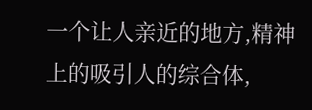一个让人亲近的地方,精神上的吸引人的综合体,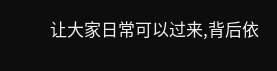让大家日常可以过来,背后依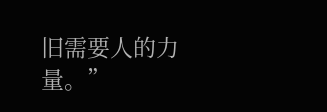旧需要人的力量。”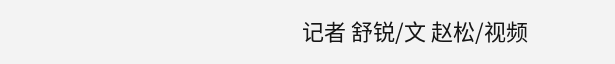记者 舒锐/文 赵松/视频